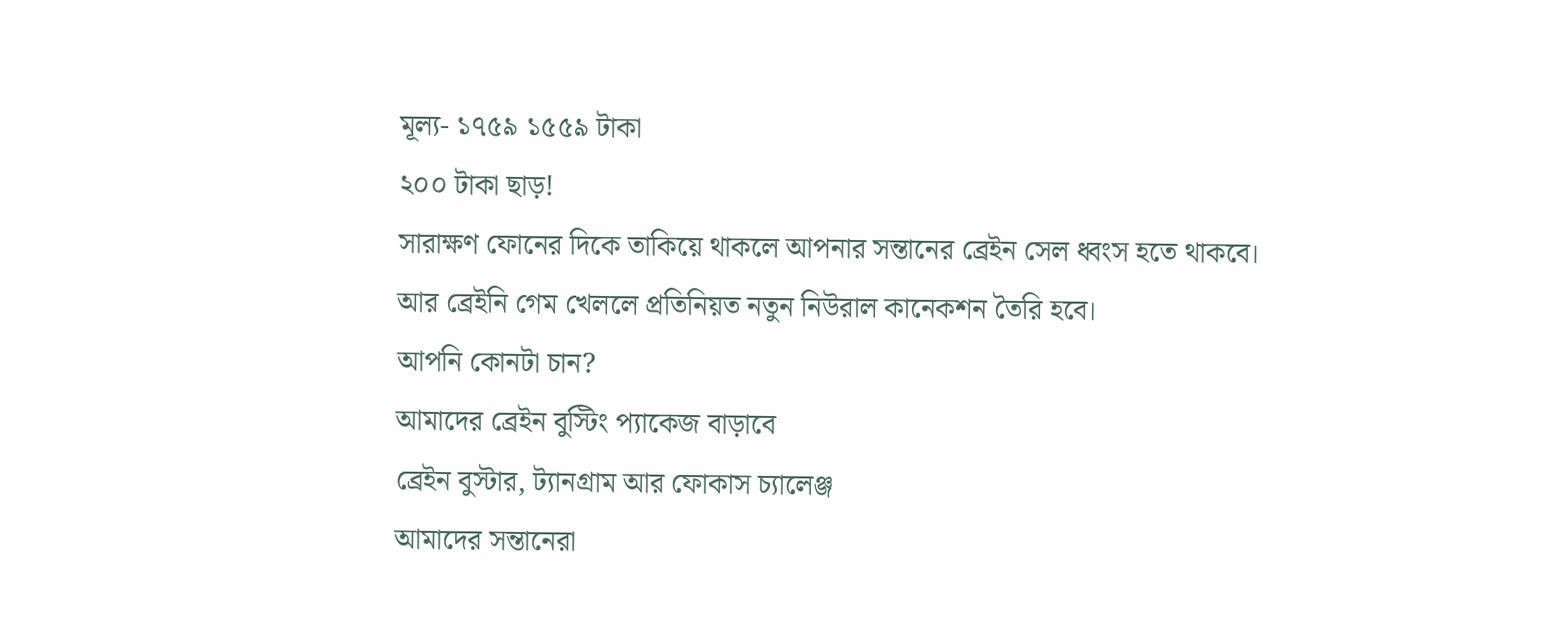মূল্য- ১৭৫৯ ১৫৫৯ টাকা
২০০ টাকা ছাড়!
সারাক্ষণ ফোনের দিকে তাকিয়ে থাকলে আপনার সন্তানের ব্রেইন সেল ধ্বংস হতে থাকবে।
আর ব্রেইনি গেম খেললে প্রতিনিয়ত নতুন নিউরাল কানেকশন তৈরি হবে।
আপনি কোনটা চান?
আমাদের ব্রেইন বুস্টিং প্যাকেজ বাড়াবে
ব্রেইন বুস্টার, ট্যানগ্রাম আর ফোকাস চ্যালেঞ্জ
আমাদের সন্তানেরা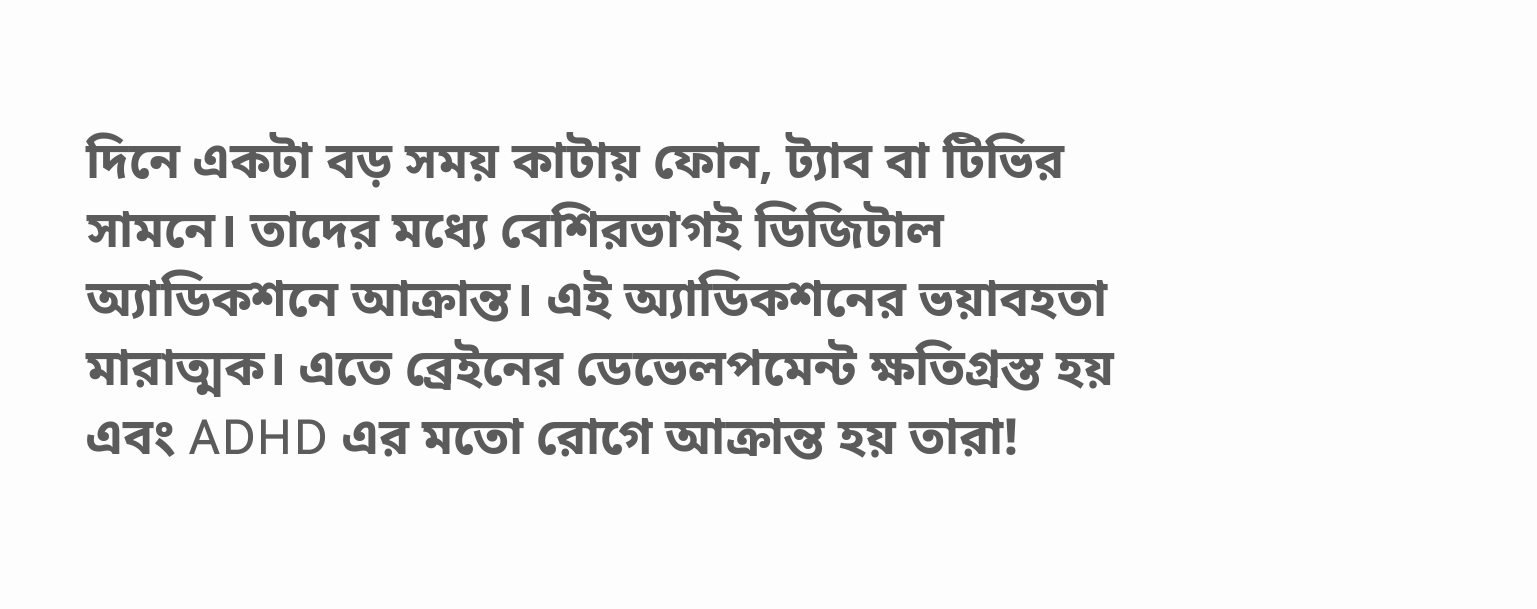দিনে একটা বড় সময় কাটায় ফোন, ট্যাব বা টিভির সামনে। তাদের মধ্যে বেশিরভাগই ডিজিটাল অ্যাডিকশনে আক্রান্ত। এই অ্যাডিকশনের ভয়াবহতা মারাত্মক। এতে ব্রেইনের ডেভেলপমেন্ট ক্ষতিগ্রস্ত হয় এবং ADHD এর মতো রোগে আক্রান্ত হয় তারা!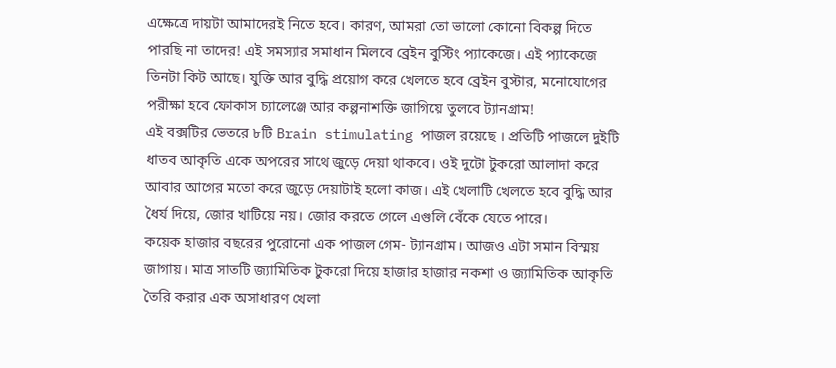এক্ষেত্রে দায়টা আমাদেরই নিতে হবে। কারণ, আমরা তো ভালো কোনো বিকল্প দিতে পারছি না তাদের! এই সমস্যার সমাধান মিলবে ব্রেইন বুস্টিং প্যাকেজে। এই প্যাকেজে তিনটা কিট আছে। যুক্তি আর বুদ্ধি প্রয়োগ করে খেলতে হবে ব্রেইন বুস্টার, মনোযোগের পরীক্ষা হবে ফোকাস চ্যালেঞ্জে আর কল্পনাশক্তি জাগিয়ে তুলবে ট্যানগ্রাম!
এই বক্সটির ভেতরে ৮টি Brain stimulating পাজল রয়েছে । প্রতিটি পাজলে দুইটি ধাতব আকৃতি একে অপরের সাথে জুড়ে দেয়া থাকবে। ওই দুটো টুকরো আলাদা করে আবার আগের মতো করে জুড়ে দেয়াটাই হলো কাজ। এই খেলাটি খেলতে হবে বুদ্ধি আর ধৈর্য দিয়ে, জোর খাটিয়ে নয়। জোর করতে গেলে এগুলি বেঁকে যেতে পারে।
কয়েক হাজার বছরের পুরোনো এক পাজল গেম- ট্যানগ্রাম। আজও এটা সমান বিস্ময় জাগায়। মাত্র সাতটি জ্যামিতিক টুকরো দিয়ে হাজার হাজার নকশা ও জ্যামিতিক আকৃতি তৈরি করার এক অসাধারণ খেলা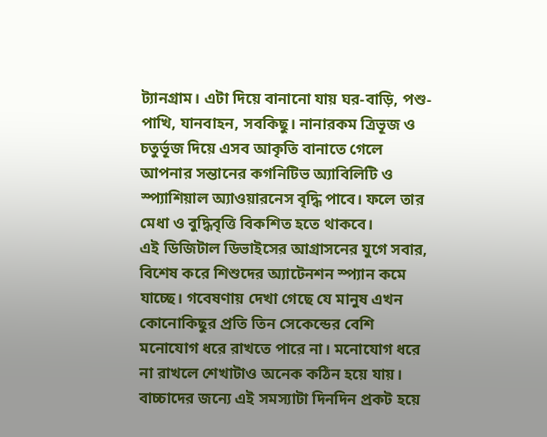ট্যানগ্রাম। এটা দিয়ে বানানো যায় ঘর-বাড়ি, পশু-পাখি, যানবাহন, সবকিছু। নানারকম ত্রিভূজ ও চতুর্ভূজ দিয়ে এসব আকৃতি বানাতে গেলে আপনার সন্তানের কগনিটিভ অ্যাবিলিটি ও স্প্যাশিয়াল অ্যাওয়ারনেস বৃদ্ধি পাবে। ফলে তার মেধা ও বুদ্ধিবৃত্তি বিকশিত হতে থাকবে।
এই ডিজিটাল ডিভাইসের আগ্রাসনের যুগে সবার, বিশেষ করে শিশুদের অ্যাটেনশন স্প্যান কমে যাচ্ছে। গবেষণায় দেখা গেছে যে মানুষ এখন কোনোকিছুর প্রতি তিন সেকেন্ডের বেশি মনোযোগ ধরে রাখতে পারে না। মনোযোগ ধরে না রাখলে শেখাটাও অনেক কঠিন হয়ে যায়। বাচ্চাদের জন্যে এই সমস্যাটা দিনদিন প্রকট হয়ে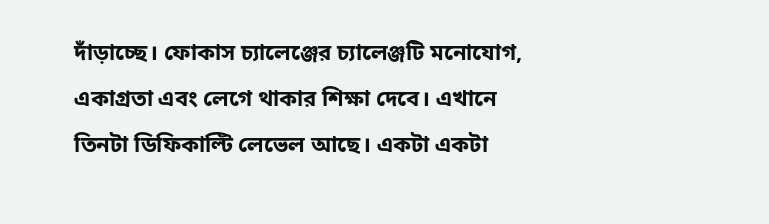দাঁড়াচ্ছে। ফোকাস চ্যালেঞ্জের চ্যালেঞ্জটি মনোযোগ, একাগ্রতা এবং লেগে থাকার শিক্ষা দেবে। এখানে তিনটা ডিফিকাল্টি লেভেল আছে। একটা একটা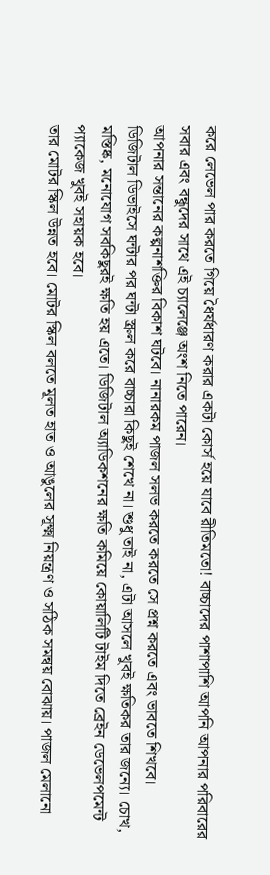করে লেভেল পার করতে গিয়ে ধৈর্যধারণ করার একটা কোর্স হয়ে যাবে রীতিমতো! বাচ্চাদের পাশাপাশি আপনি আপনার পরিবারের সবার এবং বন্ধুদের সাথে এই চ্যালেঞ্জে অংশ নিতে পারেন।
আপনার সন্তানের কল্পনাশক্তির বিকাশ ঘটবে। নানারকম পাজল সলভ করতে করতে সে প্রশ্ন করতে এবং ভাবতে শিখবে।
ডিজিটাল ডিভাইসে ঘন্টার পর ঘন্টা স্ক্রল করে বাচ্চারা কিছুই শেখে না। শুধু তাই না, এটা আসলে খুবই ক্ষতিকর তার জন্যে। চোখ, মস্তিষ্ক, মনোযোগ সবকিছুরই ক্ষতি হয় এতে। ডিজিটাল অ্যাডিকশনের ক্ষতি কমিয়ে কোয়ালিটি টাইম দিতে ব্রেইন ডেভেলপমেন্ট প্যাকেজ খুবই সহায়ক হবে।
তার মোটর স্কিল উন্নত হবে। মোটর স্কিল বলতে মূলত হাত ও আঙুলের সূক্ষ্ম নিয়ন্ত্রণ ও সঠিক সমন্বয় বোঝায়। পাজল মেলানো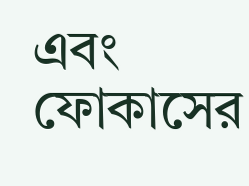এবং ফোকাসের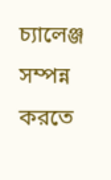চ্যালেঞ্জ সম্পন্ন করতে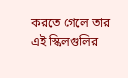করতে গেলে তার এই স্কিলগুলির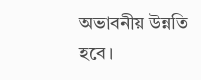অভাবনীয় উন্নতি হবে।